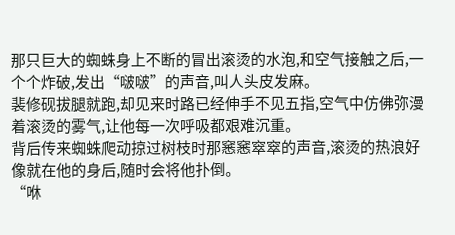那只巨大的蜘蛛身上不断的冒出滚烫的水泡,和空气接触之后,一个个炸破,发出“啵啵”的声音,叫人头皮发麻。
裴修砚拔腿就跑,却见来时路已经伸手不见五指,空气中仿佛弥漫着滚烫的雾气,让他每一次呼吸都艰难沉重。
背后传来蜘蛛爬动掠过树枝时那窸窸窣窣的声音,滚烫的热浪好像就在他的身后,随时会将他扑倒。
“咻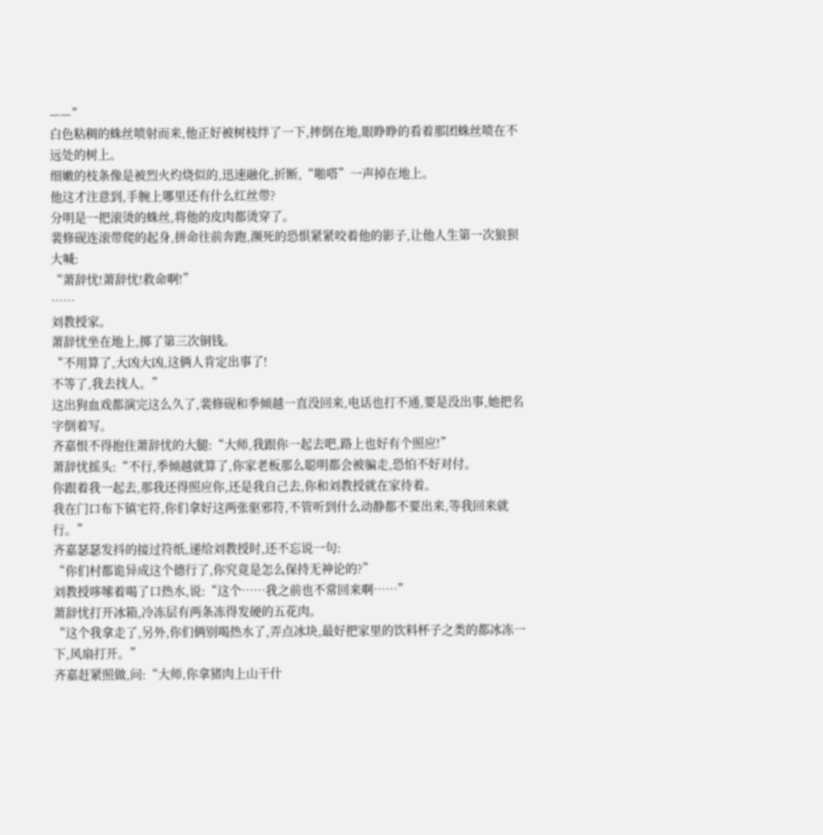——”
白色粘稠的蛛丝喷射而来,他正好被树枝绊了一下,摔倒在地,眼睁睁的看着那团蛛丝喷在不远处的树上。
细嫩的枝条像是被烈火灼烧似的,迅速融化,折断,“啪嗒”一声掉在地上。
他这才注意到,手腕上哪里还有什么红丝带?
分明是一把滚烫的蛛丝,将他的皮肉都烫穿了。
裴修砚连滚带爬的起身,拼命往前奔跑,濒死的恐惧紧紧咬着他的影子,让他人生第一次狼狈大喊:
“萧辞忧!萧辞忧!救命啊!”
……
刘教授家。
萧辞忧坐在地上,掷了第三次铜钱。
“不用算了,大凶大凶,这俩人肯定出事了!
不等了,我去找人。”
这出狗血戏都演完这么久了,裴修砚和季倾越一直没回来,电话也打不通,要是没出事,她把名字倒着写。
齐嘉恨不得抱住萧辞忧的大腿:“大师,我跟你一起去吧,路上也好有个照应!”
萧辞忧摇头:“不行,季倾越就算了,你家老板那么聪明都会被骗走,恐怕不好对付。
你跟着我一起去,那我还得照应你,还是我自己去,你和刘教授就在家待着。
我在门口布下镇宅符,你们拿好这两张驱邪符,不管听到什么动静都不要出来,等我回来就行。”
齐嘉瑟瑟发抖的接过符纸,递给刘教授时,还不忘说一句:
“你们村都诡异成这个德行了,你究竟是怎么保持无神论的?”
刘教授哆嗦着喝了口热水,说:“这个……我之前也不常回来啊……”
萧辞忧打开冰箱,冷冻层有两条冻得发硬的五花肉。
“这个我拿走了,另外,你们俩别喝热水了,弄点冰块,最好把家里的饮料杯子之类的都冰冻一下,风扇打开。”
齐嘉赶紧照做,问:“大师,你拿猪肉上山干什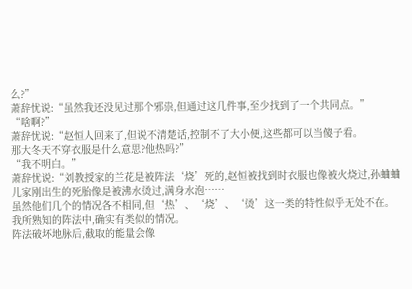么?”
萧辞忧说:“虽然我还没见过那个邪祟,但通过这几件事,至少找到了一个共同点。”
“啥啊?”
萧辞忧说:“赵恒人回来了,但说不清楚话,控制不了大小便,这些都可以当傻子看。
那大冬天不穿衣服是什么意思?他热吗?”
“我不明白。”
萧辞忧说:“刘教授家的兰花是被阵法‘烧’死的,赵恒被找到时衣服也像被火烧过,孙蛐蛐儿家刚出生的死胎像是被沸水烫过,满身水泡……
虽然他们几个的情况各不相同,但‘热’、‘烧’、‘烫’这一类的特性似乎无处不在。
我所熟知的阵法中,确实有类似的情况。
阵法破坏地脉后,截取的能量会像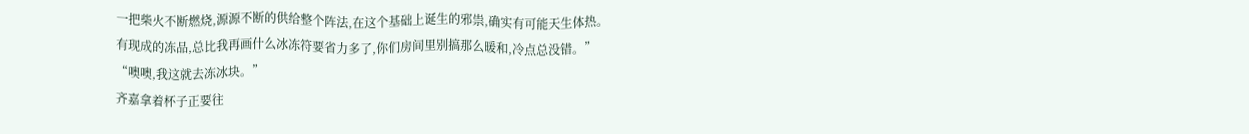一把柴火不断燃烧,源源不断的供给整个阵法,在这个基础上诞生的邪祟,确实有可能天生体热。
有现成的冻品,总比我再画什么冰冻符要省力多了,你们房间里别搞那么暖和,冷点总没错。”
“噢噢,我这就去冻冰块。”
齐嘉拿着杯子正要往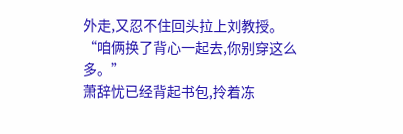外走,又忍不住回头拉上刘教授。
“咱俩换了背心一起去,你别穿这么多。”
萧辞忧已经背起书包,拎着冻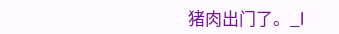猪肉出门了。_l